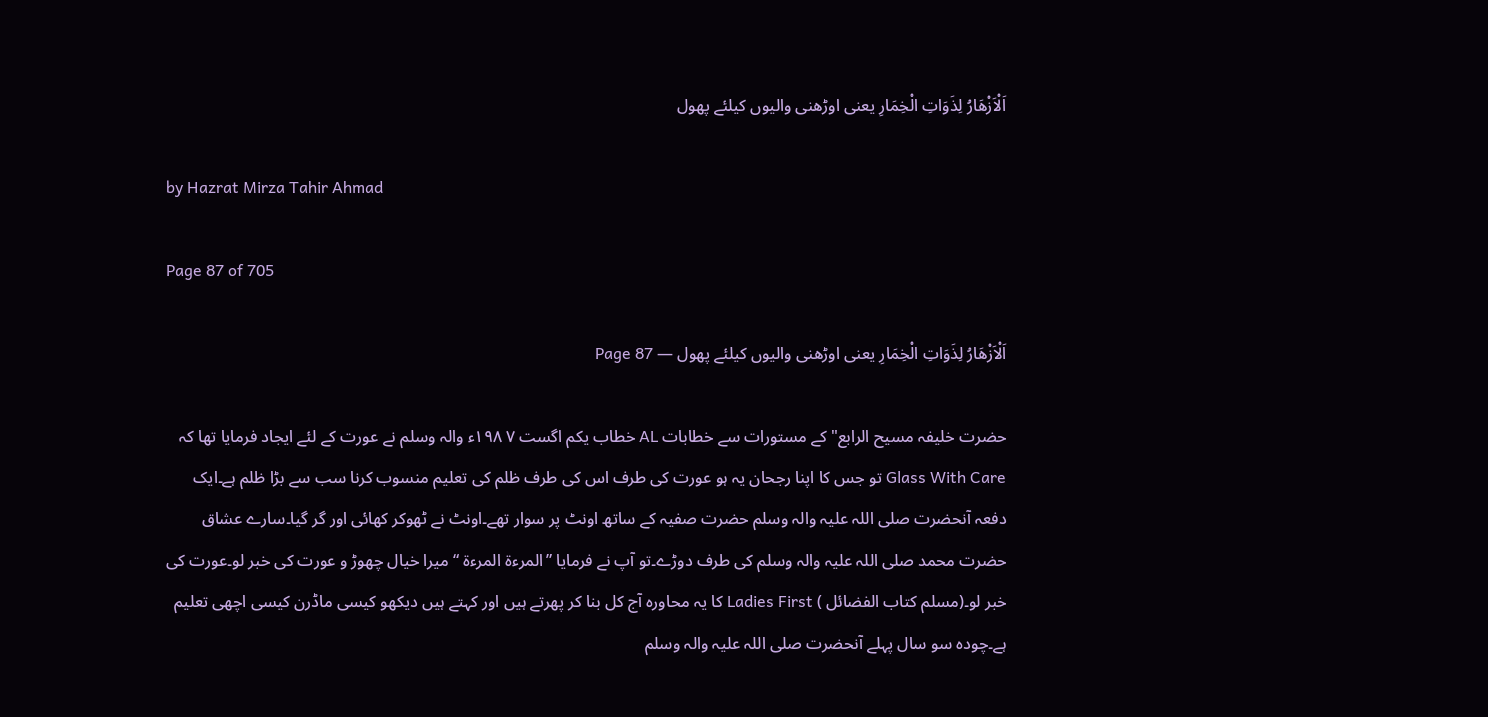اَلْاَزْھَارُ لِذَوَاتِ الْخِمَارِ یعنی اوڑھنی والیوں کیلئے پھول

by Hazrat Mirza Tahir Ahmad

Page 87 of 705

اَلْاَزْھَارُ لِذَوَاتِ الْخِمَارِ یعنی اوڑھنی والیوں کیلئے پھول — Page 87

حضرت خلیفہ مسیح الرابع" کے مستورات سے خطابات AL خطاب یکم اگست ۷ ۱۹۸ء والہ وسلم نے عورت کے لئے ایجاد فرمایا تھا کہ Glass With Care تو جس کا اپنا رجحان یہ ہو عورت کی طرف اس کی طرف ظلم کی تعلیم منسوب کرنا سب سے بڑا ظلم ہے۔ایک دفعہ آنحضرت صلی اللہ علیہ والہ وسلم حضرت صفیہ کے ساتھ اونٹ پر سوار تھے۔اونٹ نے ٹھوکر کھائی اور گر گیا۔سارے عشاق حضرت محمد صلی اللہ علیہ والہ وسلم کی طرف دوڑے۔تو آپ نے فرمایا ”المرءة المرءة “ میرا خیال چھوڑ و عورت کی خبر لو۔عورت کی خبر لو۔(مسلم کتاب الفضائل ) Ladies First کا یہ محاورہ آج کل بنا کر پھرتے ہیں اور کہتے ہیں دیکھو کیسی ماڈرن کیسی اچھی تعلیم ہے۔چودہ سو سال پہلے آنحضرت صلی اللہ علیہ والہ وسلم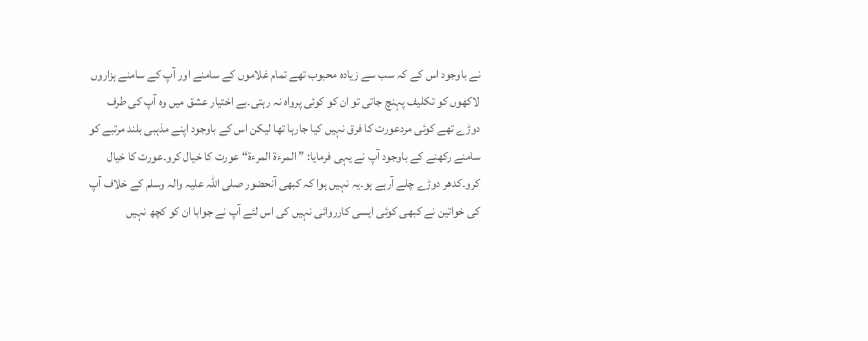نے باوجود اس کے کہ سب سے زیادہ محبوب تھے تمام غلاموں کے سامنے اور آپ کے سامنے ہزاروں لاکھوں کو تکلیف پہنچ جاتی تو ان کو کوئی پرواہ نہ رہتی۔بے اختیار عشق میں وہ آپ کی طرف دوڑے تھے کوئی مردعورت کا فرق نہیں کیا جارہا تھا لیکن اس کے باوجود اپنے مذہبی بلند مرتبے کو سامنے رکھنے کے باوجود آپ نے یہی فرمایا: ”المرءة المرءة“ عورت کا خیال کرو۔عورت کا خیال کرو۔کدھر دوڑے چلے آرہے ہو۔یہ نہیں ہوا کہ کبھی آنحضور صلی اللہ علیہ والہ وسلم کے خلاف آپ کی خواتین نے کبھی کوئی ایسی کارروائی نہیں کی اس لئے آپ نے جوابا ان کو کچھ نہیں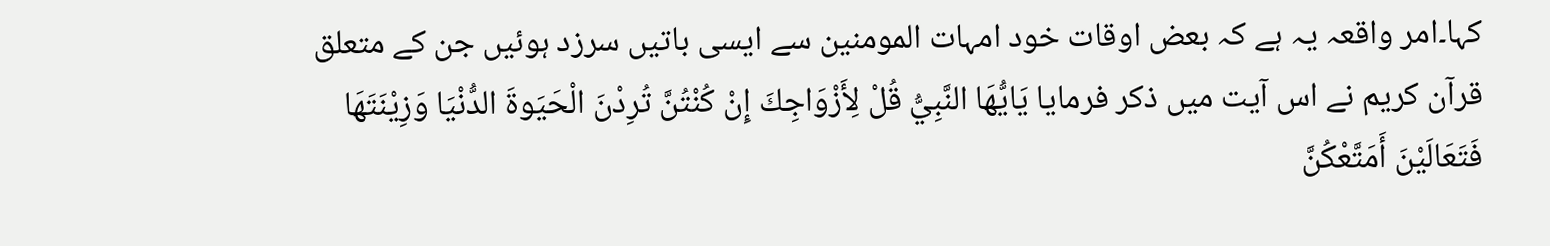کہا۔امر واقعہ یہ ہے کہ بعض اوقات خود امہات المومنین سے ایسی باتیں سرزد ہوئیں جن کے متعلق قرآن کریم نے اس آیت میں ذکر فرمایا يَايُّهَا النَّبِيُّ قُلْ لِأَزْوَاجِكَ إِنْ كُنْتُنَّ تُرِدْنَ الْحَيَوةَ الدُّنْيَا وَزِيْنَتَهَا فَتَعَالَيْنَ أَمَتَّعْكُنَّ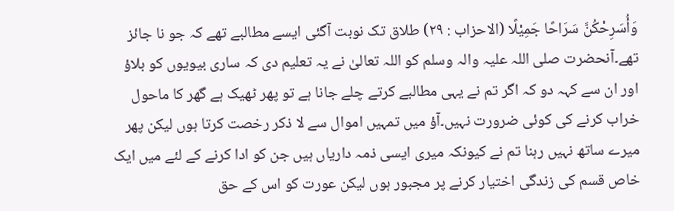وَأُسَرِحْكُنَّ سَرَاحًا جَمِيْلًا (الاحزاب : ۲۹) طلاق تک نوبت آگئی ایسے مطالبے تھے کہ جو نا جائز تھے۔آنحضرت صلی اللہ علیہ والہ وسلم کو اللہ تعالیٰ نے یہ تعلیم دی کہ ساری بیویوں کو بلاؤ اور ان سے کہہ دو کہ اگر تم نے یہی مطالبے کرتے چلے جانا ہے تو پھر ٹھیک ہے گھر کا ماحول خراب کرنے کی کوئی ضرورت نہیں۔آؤ میں تمہیں اموال سے لا ذکر رخصت کرتا ہوں لیکن پھر میرے ساتھ نہیں رہنا تم نے کیونکہ میری ایسی ذمہ داریاں ہیں جن کو ادا کرنے کے لئے میں ایک خاص قسم کی زندگی اختیار کرنے پر مجبور ہوں لیکن عورت کو اس کے حق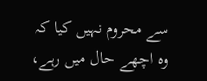سے محروم نہیں کیا کہ وہ اچھے حال میں رہے،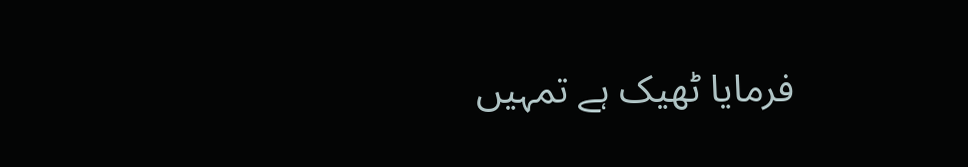فرمایا ٹھیک ہے تمہیں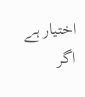اختیار ہے اگر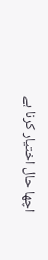اچھا حال اختیار کرنا ہے